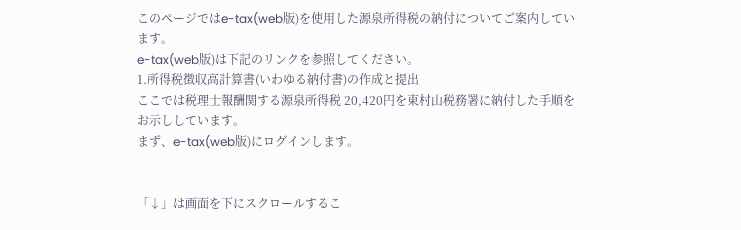このページではe-tax(web版)を使用した源泉所得税の納付についてご案内しています。
e-tax(web版)は下記のリンクを参照してください。
1.所得税徴収高計算書(いわゆる納付書)の作成と提出
ここでは税理士報酬関する源泉所得税 20,420円を東村山税務署に納付した手順をお示ししています。
まず、e-tax(web版)にログインします。


「↓」は画面を下にスクロールするこ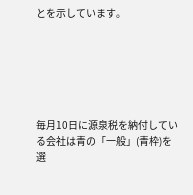とを示しています。






毎月10日に源泉税を納付している会社は青の「一般」(青枠)を選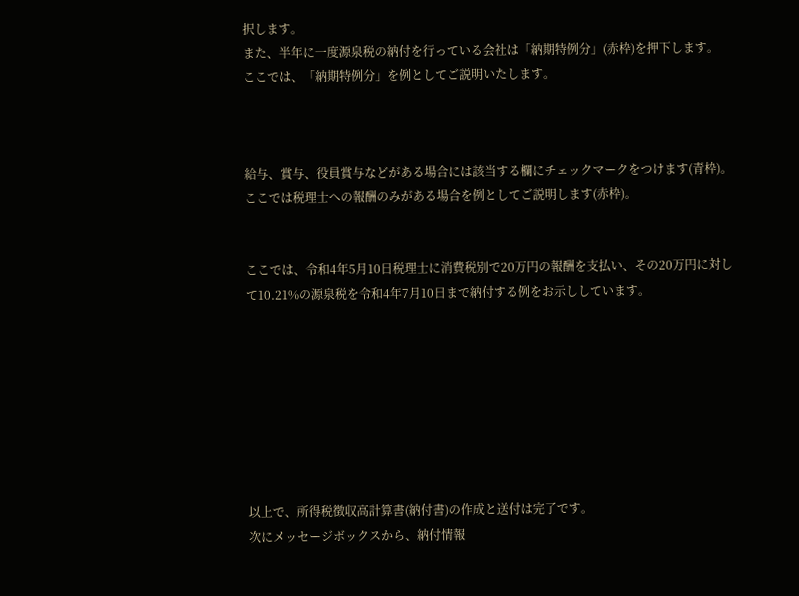択します。
また、半年に一度源泉税の納付を行っている会社は「納期特例分」(赤枠)を押下します。
ここでは、「納期特例分」を例としてご説明いたします。



給与、賞与、役員賞与などがある場合には該当する欄にチェックマークをつけます(青枠)。ここでは税理士への報酬のみがある場合を例としてご説明します(赤枠)。


ここでは、令和4年5月10日税理士に消費税別で20万円の報酬を支払い、その20万円に対して10.21%の源泉税を令和4年7月10日まで納付する例をお示ししています。








以上で、所得税徴収高計算書(納付書)の作成と送付は完了です。
次にメッセージボックスから、納付情報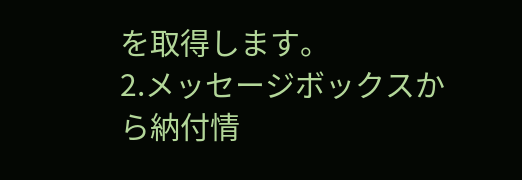を取得します。
2.メッセージボックスから納付情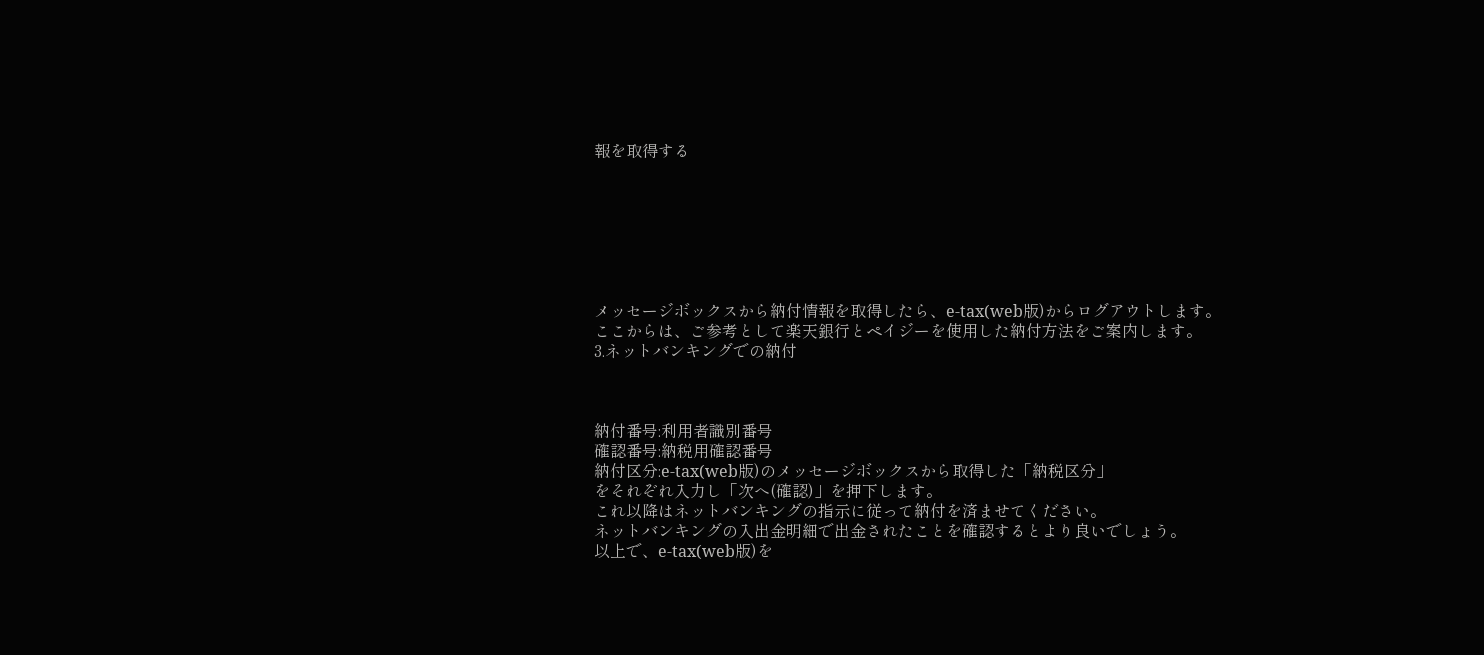報を取得する







メッセージボックスから納付情報を取得したら、e-tax(web版)からログアウトします。
ここからは、ご参考として楽天銀行とペイジーを使用した納付方法をご案内します。
3.ネットバンキングでの納付



納付番号:利用者識別番号
確認番号:納税用確認番号
納付区分:e-tax(web版)のメッセージボックスから取得した「納税区分」
をそれぞれ入力し「次へ(確認)」を押下します。
これ以降はネットバンキングの指示に従って納付を済ませてください。
ネットバンキングの入出金明細で出金されたことを確認するとより良いでしょう。
以上で、e-tax(web版)を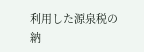利用した源泉税の納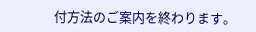付方法のご案内を終わります。